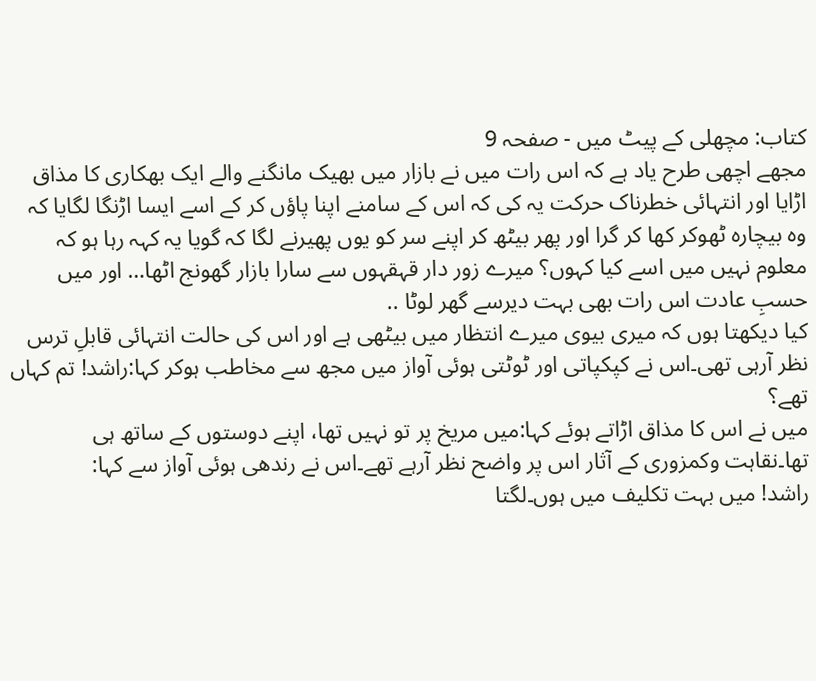کتاب: مچھلی کے پیٹ میں - صفحہ 9
مجھے اچھی طرح یاد ہے کہ اس رات میں نے بازار میں بھیک مانگنے والے ایک بھکاری کا مذاق اڑایا اور انتہائی خطرناک حرکت یہ کی کہ اس کے سامنے اپنا پاؤں کر کے اسے ایسا اڑنگا لگایا کہ وہ بیچارہ ٹھوکر کھا کر گرا اور پھر بیٹھ کر اپنے سر کو یوں پھیرنے لگا کہ گویا یہ کہہ رہا ہو کہ معلوم نہیں میں اسے کیا کہوں؟ میرے زور دار قہقہوں سے سارا بازار گھونج اٹھا… اور میں حسبِ عادت اس رات بھی بہت دیرسے گھر لوٹا ..
کیا دیکھتا ہوں کہ میری بیوی میرے انتظار میں بیٹھی ہے اور اس کی حالت انتہائی قابلِ ترس نظر آرہی تھی۔اس نے کپکپاتی اور ٹوٹتی ہوئی آواز میں مجھ سے مخاطب ہوکر کہا:راشد! تم کہاں تھے؟
میں نے اس کا مذاق اڑاتے ہوئے کہا:میں مریخ پر تو نہیں تھا، اپنے دوستوں کے ساتھ ہی تھا۔نقاہت وکمزوری کے آثار اس پر واضح نظر آرہے تھے۔اس نے رندھی ہوئی آواز سے کہا:
راشد! میں بہت تکلیف میں ہوں۔لگتا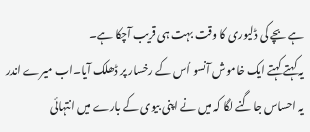ہے بچے کی ڈلیوری کا وقت بہت ہی قریب آچکا ہے۔
یہ کہتے کہتے ایک خاموش آنسو اُس کے رخسار پر ڈھلک آیا۔اب میرے اندر یہ احساس جاگنے لگا کہ میں نے اپنی بیوی کے بارے میں انتہائی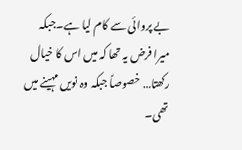بے پروائی سے کام لیا ہے۔جبکہ میرا فرض یہ تھا کہ میں اس کا خیال رکھتا… خصوصاً جبکہ وہ نویں مہینے میں تھی۔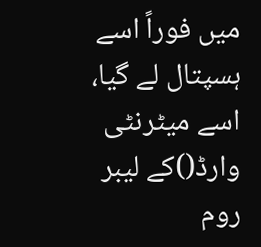میں فوراً اسے ہسپتال لے گیا، اسے میٹرنٹی وارڈ()کے لیبر روم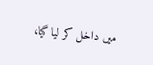میں داخل کر لیا گیا،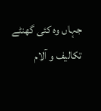جہاں وہ کئی گھنٹے تکالیف و آلام